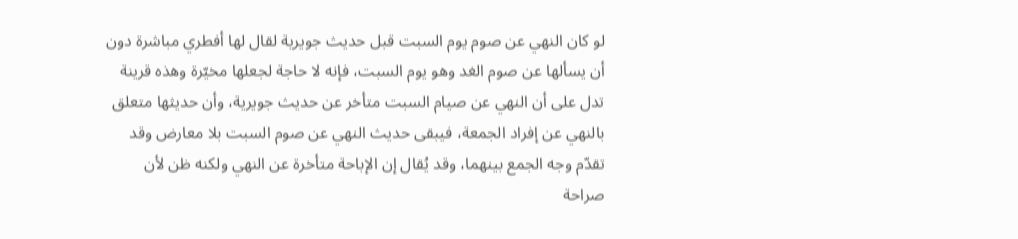لو كان النهي عن صوم يوم السبت قبل حديث جويرية لقال لها أفطري مباشرة دون أن يسألها عن صوم الغد وهو يوم السبت، فإنه لا حاجة لجعلها مخيّرة وهذه قرينة تدل على أن النهي عن صيام السبت متأخر عن حديث جويرية، وأن حديثها متعلق بالنهي عن إفراد الجمعة، فيبقى حديث النهي عن صوم السبت بلا معارض وقد تقدّم وجه الجمع بينهما، وقد يُقال إن الإباحة متأخرة عن النهي ولكنه ظن لأن صراحة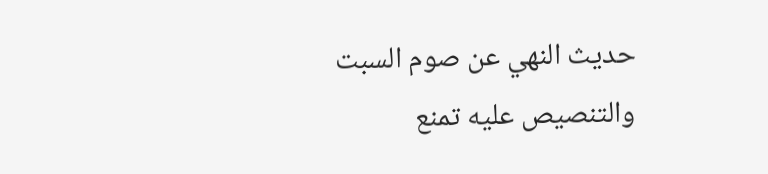حديث النهي عن صوم السبت والتنصيص عليه تمنع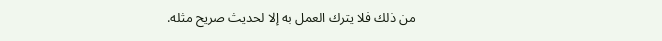من ذلك فلا يترك العمل به إلا لحديث صريح مثله.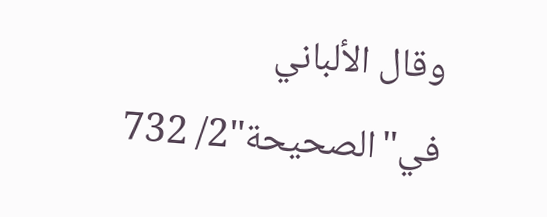وقال الألباني في"الصحيحة"2/ 732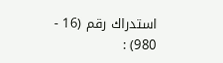استدراك رقم (16 - 980) :